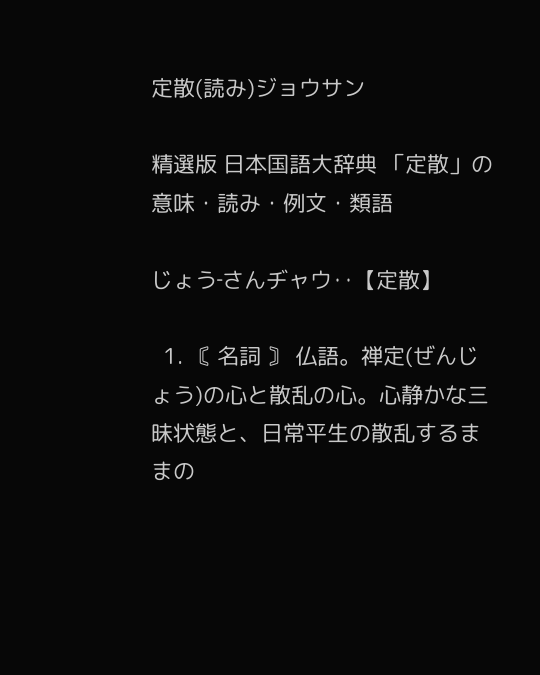定散(読み)ジョウサン

精選版 日本国語大辞典 「定散」の意味・読み・例文・類語

じょう‐さんヂャウ‥【定散】

  1. 〘 名詞 〙 仏語。禅定(ぜんじょう)の心と散乱の心。心静かな三昧状態と、日常平生の散乱するままの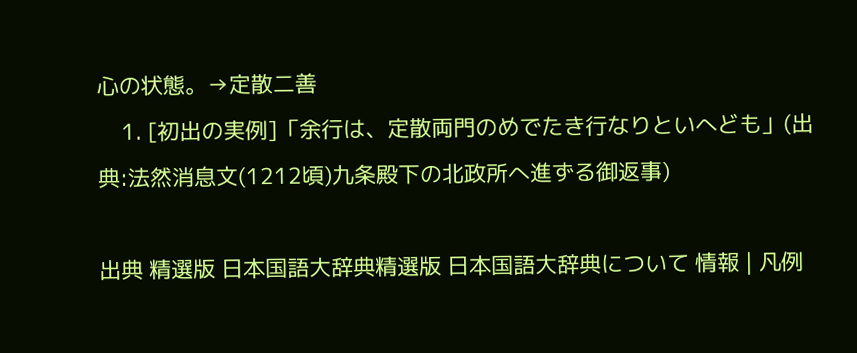心の状態。→定散二善
    1. [初出の実例]「余行は、定散両門のめでたき行なりといへども」(出典:法然消息文(1212頃)九条殿下の北政所へ進ずる御返事)

出典 精選版 日本国語大辞典精選版 日本国語大辞典について 情報 | 凡例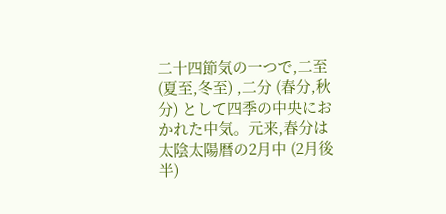二十四節気の一つで,二至 (夏至,冬至) ,二分 (春分,秋分) として四季の中央におかれた中気。元来,春分は太陰太陽暦の2月中 (2月後半)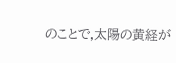のことで,太陽の黄経が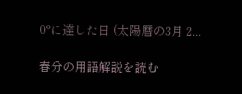0°に達した日 (太陽暦の3月 2...

春分の用語解説を読む